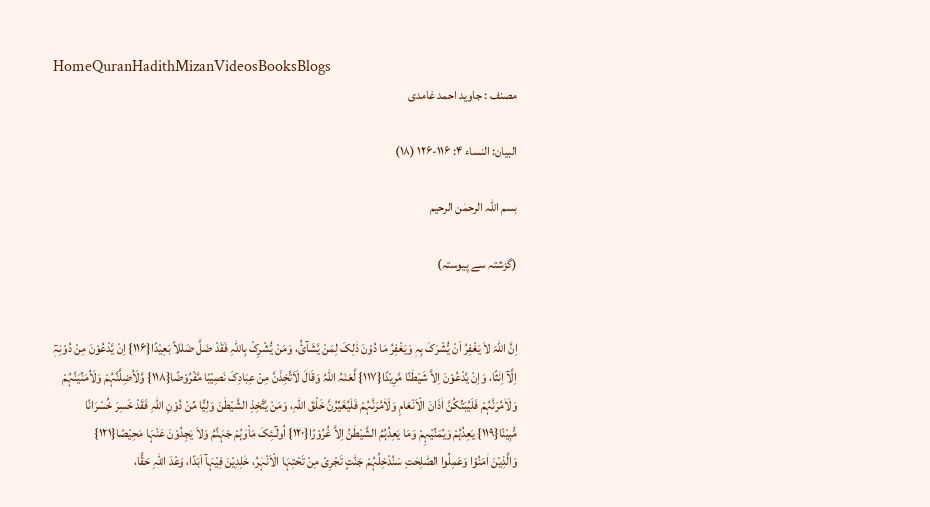HomeQuranHadithMizanVideosBooksBlogs
مصنف : جاوید احمد غامدی

البیان: النساء ۴: ۱۱۶-۱۲۶ (۱۸)

بسم اللہ الرحمٰن الرحیم

(گزشتہ سے پیوستہ)


اِنَّ اللّٰہَ لاَ یَغْفِرُ اَنْ یُّشْرَکَ بِہٖ وَیَغْفِرُ مَا دُوْنَ ذٰلِکَ لِمَنْ یَّشَآئُ، وَمَنْ یُّشْرِکْ بِاللّٰہِ فَقَدْ ضَلَّ ضَلٰلاً بَعِیْدًا{۱۱۶} اِنْ یَّدْعُوْنَ مِنْ دُوْنِہٖٓ اِلَّآ اِنٰثًا، وَاِنْ یَّدْعُوْنَ اِلاَّ شَیْطٰنًا مَّرِیْدًا{۱۱۷} لَّعَنَہُ اللّٰہُ وَقَالَ لَاَتَّخِذَنَّ مِنْ عِبَادِکَ نَصِیْبًا مَّفْرُوْضًا{۱۱۸} وَّلَاُضِلَّنَّہُمْ وَلَاُمَنِّیَنَّہُمْ وَلَاٰمُرَنَّہُمْ فَلَیُبَتِّکُنَّ اٰذَانَ الْاَنْعَامِ وَلَاٰمُرَنَّہُمْ فَلَیُغَیِّرُنَّ خَلْقَ اللّٰہِ، وَمَنْ یَّتَّخِذِ الشَّیْطٰنَ وَلِیًّا مِّنْ دُوْنِ اللّٰہِ فَقَدْ خَسِرَ خُسْرَانًا مُّبِیْنًا{۱۱۹} یَعِدُہُمْ وَیُمَنِّیْہِمْ وَمَا یَعِدُہُمُ الشَّیْطٰنُ اِلاَّ غُرُوْرًا{۱۲۰} اُولٰٓـئِکَ مَاْوٰہُمْ جَہَنَّمُ وَلاَ یَجِدُوْنَ عَنْہَا مَحِیْصًا{۱۲۱}
وَالَّذِیْنَ اٰمَنُوْا وَعَمِلُوا الصّٰلِحٰتِ سَنُدْخِلُہُمْ جَنّٰتٍ تَجْرِیْ مِنْ تَحْتِہَا الْاَنْہٰرُ، خٰلِدِیْنَ فِیْہَآ اَبَدًا، وَعْدَ اللّٰہِ حَقًّا،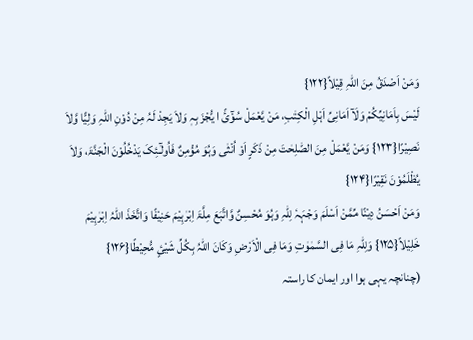وَمَنْ اَصْدَقُ مِنَ اللّٰہِ قِیْلاً{۱۲۲}
لَیْسَ بِاَمَانِیِّکُمْ وَلَآ اَمَانِیِّ اَہْلِ الْکِتٰبِ، مَنْ یَّعْمَلْ سُوْٓئً ا یُّجْزَ بِہٖ وَلاَ یَجِدْ لَہُ مِنْ دُوْنِ اللّٰہِ وَلِیًّا وَّلاَ نَصِیْرًا{۱۲۳} وَمَنْ یَّعْمَلْ مِنَ الصّٰلِحٰتَ مِنْ ذَکَرٍ اَوْ اُنْثٰی وَہُوَ مُؤْمِنٌ فَاُولٰٓـئِکَ یَدْخُلُوْنَ الْجَنَّۃَ، وَلاَ یُظْلَمُوْنَ نَقِیْرًا{۱۲۴}
وَمَنْ اَحْسَنُ دِیْنًا مِّمَّنْ اَسْلَمَ وَجْہَہٗ لِلّٰہِ وَہُوَ مُحْسِنٌ وَّاتَّبَعَ مِلَّۃَ اِبْرٰہِیْمَ حَنِیْفًا وَاتَّخَذَ اللّٰہُ اِبْرٰہِیْمَ خَلِیْلاً{۱۲۵} وَلِلّٰہِ مَا فِی السَّمٰوٰتِ وَمَا فِی الْاَرْضِ وَکَانَ اللّٰہُ بِکُلِّ شَیْئٍ مُّحِیْطًا{۱۲۶}
(چنانچہ یہی ہوا اور ایمان کا راستہ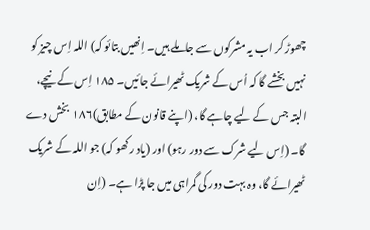چھوڑ کر اب یہ مشرکوں سے جاملے ہیں۔ اِنھیں بتائو کہ) اللہ اِس چیز کو نہیں بخشے گا کہ اُس کے شریک ٹھیرائے جائیں۔ ۱۸۵ اِس کے نیچے، البتہ جس کے لیے چاہے گا، (اپنے قانون کے مطابق)۱۸۶  بخش دے گا۔ (اِس لیے شرک سے دور رہو) اور (یاد رکھو کہ) جو اللہ کے شریک ٹھیرائے گا، وہ بہت دور کی گمراہی میں جا پڑا ہے۔ (اِن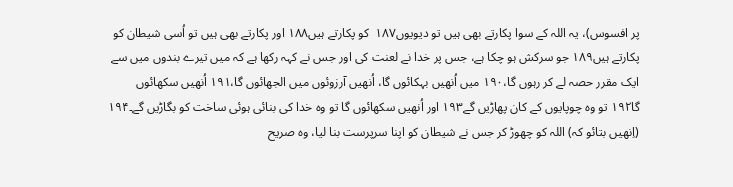پر افسوس)، یہ اللہ کے سوا پکارتے بھی ہیں تو دیویوں۱۸۷  کو پکارتے ہیں۱۸۸ اور پکارتے بھی ہیں تو اُسی شیطان کو پکارتے ہیں۱۸۹ جو سرکش ہو چکا ہے، جس پر خدا نے لعنت کی اور جس نے کہہ رکھا ہے کہ میں تیرے بندوں میں سے ایک مقرر حصہ لے کر رہوں گا،۱۹۰ میں اُنھیں بہکائوں گا، اُنھیں آرزوئوں میں الجھائوں گا،۱۹۱ اُنھیں سکھائوں گا۱۹۲ تو وہ چوپایوں کے کان پھاڑیں گے۱۹۳ اور اُنھیں سکھائوں گا تو وہ خدا کی بنائی ہوئی ساخت کو بگاڑیں گے۔۱۹۴  (اِنھیں بتائو کہ) اللہ کو چھوڑ کر جس نے شیطان کو اپنا سرپرست بنا لیا، وہ صریح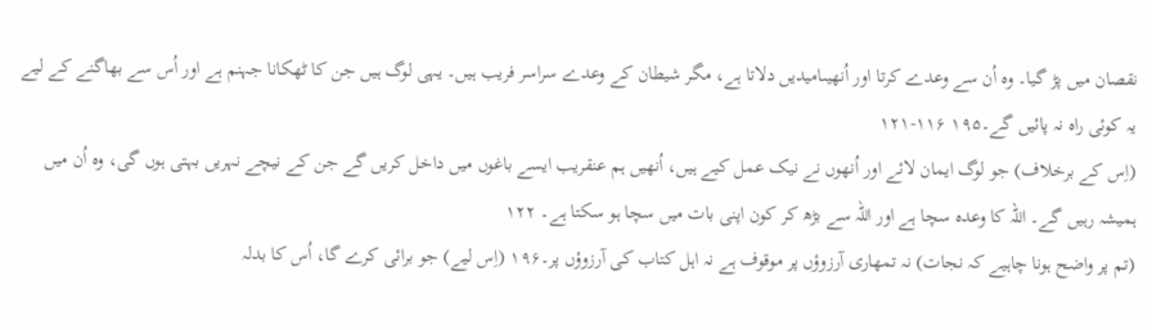نقصان میں پڑ گیا۔ وہ اُن سے وعدے کرتا اور اُنھیںامیدیں دلاتا ہے، مگر شیطان کے وعدے سراسر فریب ہیں۔ یہی لوگ ہیں جن کا ٹھکانا جہنم ہے اور اُس سے بھاگنے کے لیے یہ کوئی راہ نہ پائیں گے۔۱۹۵ ۱۱۶-۱۲۱
(اِس کے برخلاف) جو لوگ ایمان لائے اور اُنھوں نے نیک عمل کیے ہیں، اُنھیں ہم عنقریب ایسے باغوں میں داخل کریں گے جن کے نیچے نہریں بہتی ہوں گی، وہ اُن میں ہمیشہ رہیں گے۔ اللہ کا وعدہ سچا ہے اور اللہ سے بڑھ کر کون اپنی بات میں سچا ہو سکتا ہے۔ ۱۲۲
(تم پر واضح ہونا چاہیے کہ نجات) نہ تمھاری آرزوؤں پر موقوف ہے نہ اہل کتاب کی آرزوؤں پر۔۱۹۶ (اِس لیے) جو برائی کرے گا، اُس کا بدلہ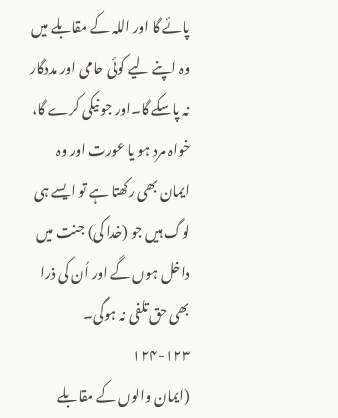پائے گا اور اللہ کے مقابلے میں وہ اپنے لیے کوئی حامی اور مددگار نہ پاسکے گا۔اور جو نیکی کرے گا، خواہ مرد ہو یا عورت اور وہ ایمان بھی رکھتا ہے تو ایسے ہی لوگ ہیں جو (خدا کی) جنت میں داخل ہوں گے اور اُن کی ذرا بھی حق تلفی نہ ہوگی۔ ۱۲۳-۱۲۴
(ایمان والوں کے مقابلے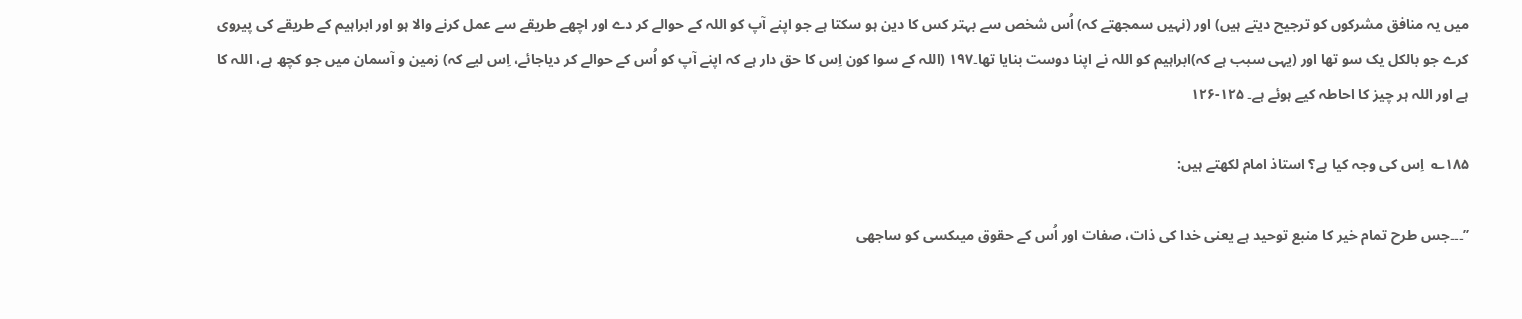میں یہ منافق مشرکوں کو ترجیح دیتے ہیں) اور (نہیں سمجھتے کہ) اُس شخص سے بہتر کس کا دین ہو سکتا ہے جو اپنے آپ کو اللہ کے حوالے کر دے اور اچھے طریقے سے عمل کرنے والا ہو اور ابراہیم کے طریقے کی پیروی کرے جو بالکل یک سو تھا اور (یہی سبب ہے کہ)ابراہیم کو اللہ نے اپنا دوست بنایا تھا۔۱۹۷ (اللہ کے سوا کون اِس کا حق دار ہے کہ اپنے آپ کو اُس کے حوالے کر دیاجائے، اِس لیے کہ) زمین و آسمان میں جو کچھ ہے، اللہ کا ہے اور اللہ ہر چیز کا احاطہ کیے ہوئے ہے۔ ۱۲۵-۱۲۶

۱۸۵؎  اِس کی وجہ کیا ہے؟ استاذ امام لکھتے ہیں:

’’۔۔۔جس طرح تمام خیر کا منبع توحید ہے یعنی خدا کی ذات، صفات اور اُس کے حقوق میںکسی کو ساجھی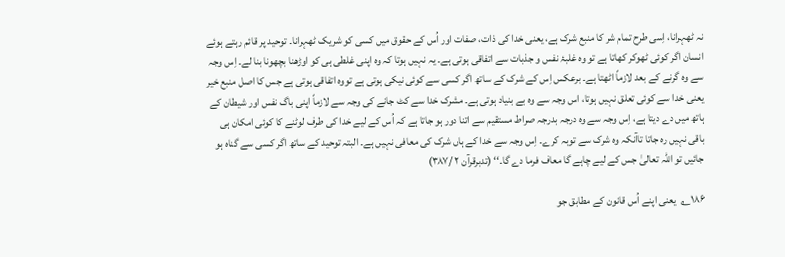نہ ٹھہرانا، اِسی طرح تمام شر کا منبع شرک ہے، یعنی خدا کی ذات، صفات اور اُس کے حقوق میں کسی کو شریک ٹھہرانا۔ توحید پر قائم رہتے ہوئے انسان اگر کوئی ٹھوکر کھاتا ہے تو وہ غلبۂ نفس و جذبات سے اتفاقی ہوتی ہے۔ یہ نہیں ہوتا کہ وہ اپنی غلطی ہی کو اوڑھنا بچھونا بنا لے۔ اِس وجہ سے وہ گرنے کے بعد لازماً اٹھتا ہے۔ برعکس اِس کے شرک کے ساتھ اگر کسی سے کوئی نیکی ہوتی ہے تووہ اتفاقی ہوتی ہے جس کا اصل منبع خیر یعنی خدا سے کوئی تعلق نہیں ہوتا، اس وجہ سے وہ بے بنیاد ہوتی ہے۔ مشرک خدا سے کٹ جانے کی وجہ سے لازماً اپنی باگ نفس اور شیطان کے ہاتھ میں دے دیتا ہے، اِس وجہ سے وہ درجہ بدرجہ صراط مستقیم سے اتنا دور ہو جاتا ہے کہ اُس کے لیے خدا کی طرف لوٹنے کا کوئی امکان ہی باقی نہیں رہ جاتا تاآنکہ وہ شرک سے توبہ کرے۔ اِس وجہ سے خدا کے ہاں شرک کی معافی نہیں ہے۔ البتہ توحید کے ساتھ اگر کسی سے گناہ ہو جائیں تو اللہ تعالیٰ جس کے لیے چاہے گا معاف فرما دے گا۔‘‘ (تدبرقرآن ۲ /۳۸۷)

۱۸۶؎  یعنی اپنے اُس قانون کے مطابق جو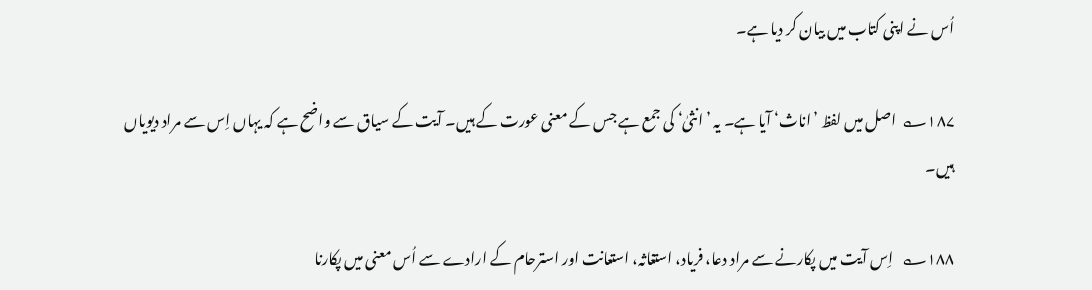اُس نے اپنی کتاب میں بیان کر دیا ہے۔

۱۸۷؎  اصل میں لفظ ’اناث‘ آیا ہے۔ یہ ’انثیٰ‘ کی جمع ہے جس کے معنی عورت کے ہیں۔ آیت کے سیاق سے واضح ہے کہ یہاں اِس سے مراد دیویاں ہیں۔

۱۸۸؎   اِس آیت میں پکارنے سے مراد دعا، فریاد، استغاثہ، استعانت اور استرحام کے ارادے سے اُس معنی میں پکارنا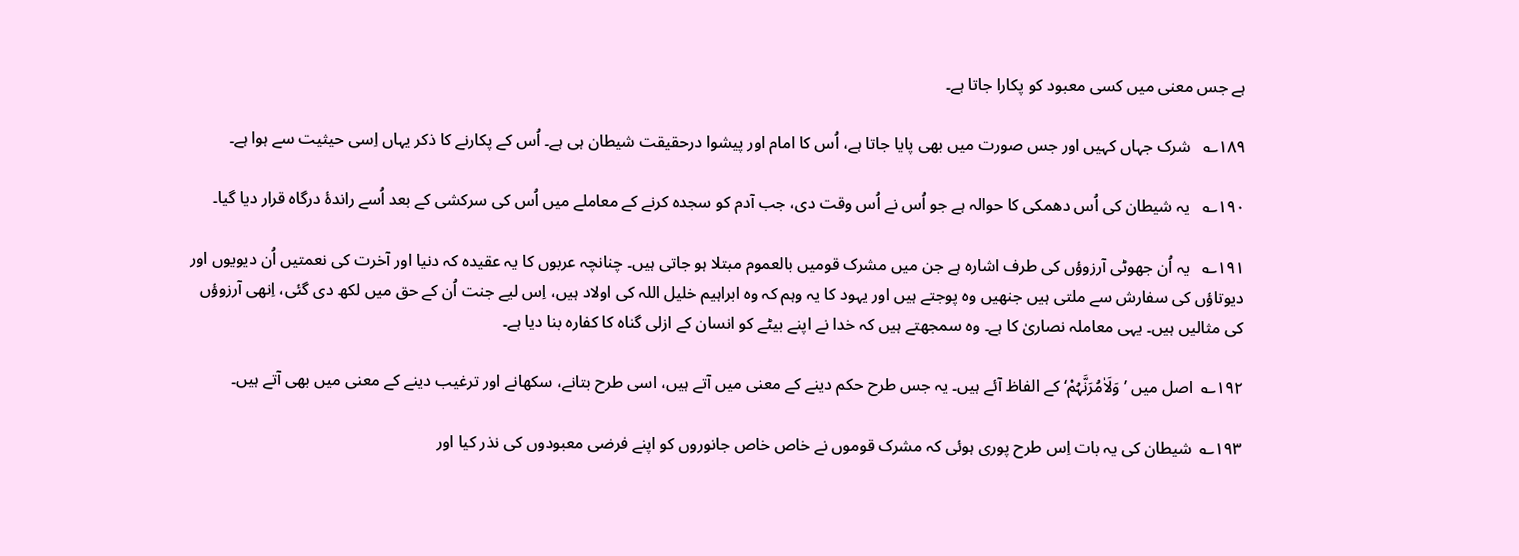ہے جس معنی میں کسی معبود کو پکارا جاتا ہے۔

۱۸۹؎   شرک جہاں کہیں اور جس صورت میں بھی پایا جاتا ہے، اُس کا امام اور پیشوا درحقیقت شیطان ہی ہے۔ اُس کے پکارنے کا ذکر یہاں اِسی حیثیت سے ہوا ہے۔

۱۹۰؎   یہ شیطان کی اُس دھمکی کا حوالہ ہے جو اُس نے اُس وقت دی، جب آدم کو سجدہ کرنے کے معاملے میں اُس کی سرکشی کے بعد اُسے راندۂ درگاہ قرار دیا گیا۔

۱۹۱؎   یہ اُن جھوٹی آرزوؤں کی طرف اشارہ ہے جن میں مشرک قومیں بالعموم مبتلا ہو جاتی ہیں۔ چنانچہ عربوں کا یہ عقیدہ کہ دنیا اور آخرت کی نعمتیں اُن دیویوں اور دیوتاؤں کی سفارش سے ملتی ہیں جنھیں وہ پوجتے ہیں اور یہود کا یہ وہم کہ وہ ابراہیم خلیل اللہ کی اولاد ہیں، اِس لیے جنت اُن کے حق میں لکھ دی گئی، اِنھی آرزوؤں کی مثالیں ہیں۔ یہی معاملہ نصاریٰ کا ہے۔ وہ سمجھتے ہیں کہ خدا نے اپنے بیٹے کو انسان کے ازلی گناہ کا کفارہ بنا دیا ہے۔

۱۹۲؎  اصل میں ’وَلَاٰمُرَنَّہُمْ‘ کے الفاظ آئے ہیں۔ یہ جس طرح حکم دینے کے معنی میں آتے ہیں، اسی طرح بتانے، سکھانے اور ترغیب دینے کے معنی میں بھی آتے ہیں۔

۱۹۳؎  شیطان کی یہ بات اِس طرح پوری ہوئی کہ مشرک قوموں نے خاص خاص جانوروں کو اپنے فرضی معبودوں کی نذر کیا اور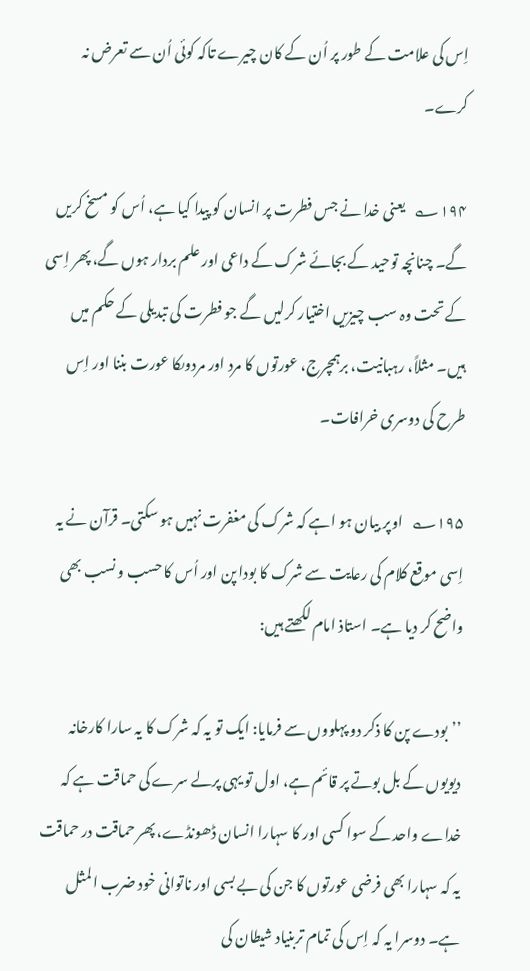اِس کی علامت کے طور پر اُن کے کان چیرے تاکہ کوئی اُن سے تعرض نہ کرے۔

۱۹۴؎   یعنی خدا نے جس فطرت پر انسان کو پیدا کیا ہے، اُس کو مسخ کریں گے۔ چنانچہ توحید کے بجائے شرک کے داعی اور علم بردار ہوں گے، پھر اِسی کے تحت وہ سب چیزیں اختیار کرلیں گے جو فطرت کی تبدیلی کے حکم میں ہیں۔ مثلاً، رہبانیت، برہمچرج، عورتوں کا مرد اور مردوںکا عورت بننا اور اِس طرح کی دوسری خرافات۔

۱۹۵؎   اوپر بیان ہو اہے کہ شرک کی مغفرت نہیں ہو سکتی۔ قرآن نے یہ اِسی موقع کلام کی رعایت سے شرک کا بودا پن اور اُس کا حسب و نسب بھی واضح کر دیا ہے۔ استاذ امام لکھتے ہیں:

’’بودے پن کا ذکر دو پہلووں سے فرمایا: ایک تو یہ کہ شرک کا یہ سارا کارخانہ دیویوں کے بل بوتے پر قائم ہے، اول تو یہی پرلے سرے کی حماقت ہے کہ خداے واحد کے سوا کسی اور کا سہارا انسان ڈھونڈے، پھر حماقت در حماقت یہ کہ سہارا بھی فرضی عورتوں کا جن کی بے بسی اور ناتوانی خود ضرب المثل ہے۔ دوسرا یہ کہ اِس کی تمام تربنیاد شیطان کی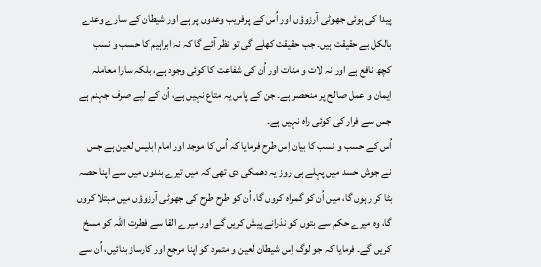پیدا کی ہوئی جھوٹی آرزوؤں اور اُس کے پرفریب وعدوں پر ہے اور شیطان کے سارے وعدے بالکل بے حقیقت ہیں۔ جب حقیقت کھلے گی تو نظر آئے گا کہ نہ ابراہیم کا حسب و نسب کچھ نافع ہے اور نہ لات و منات اور اُن کی شفاعت کا کوئی وجود ہے، بلکہ سارا معاملہ ایمان و عمل صالح پر منحصر ہے۔ جن کے پاس یہ متاع نہیں ہے، اُن کے لیے صرف جہنم ہے جس سے فرار کی کوئی راہ نہیں ہے۔
اُس کے حسب و نسب کا بیان اِس طرح فرمایا کہ اُس کا موجد اور امام ابلیس لعین ہے جس نے جوش حسد میں پہلے ہی روز یہ دھمکی دی تھی کہ میں تیرے بندوں میں سے اپنا حصہ بٹا کر رہوں گا، میں اُن کو گمراہ کروں گا، اُن کو طرح طرح کی جھوٹی آرزوؤں میں مبتلا کروں گا، وہ میرے حکم سے بتوں کو نذرانے پیش کریں گے اور میرے القا سے فطرت اللہ کو مسخ کریں گے۔ فرمایا کہ جو لوگ اِس شیطان لعین و متمرد کو اپنا مرجع اور کارساز بنائیں، اُن سے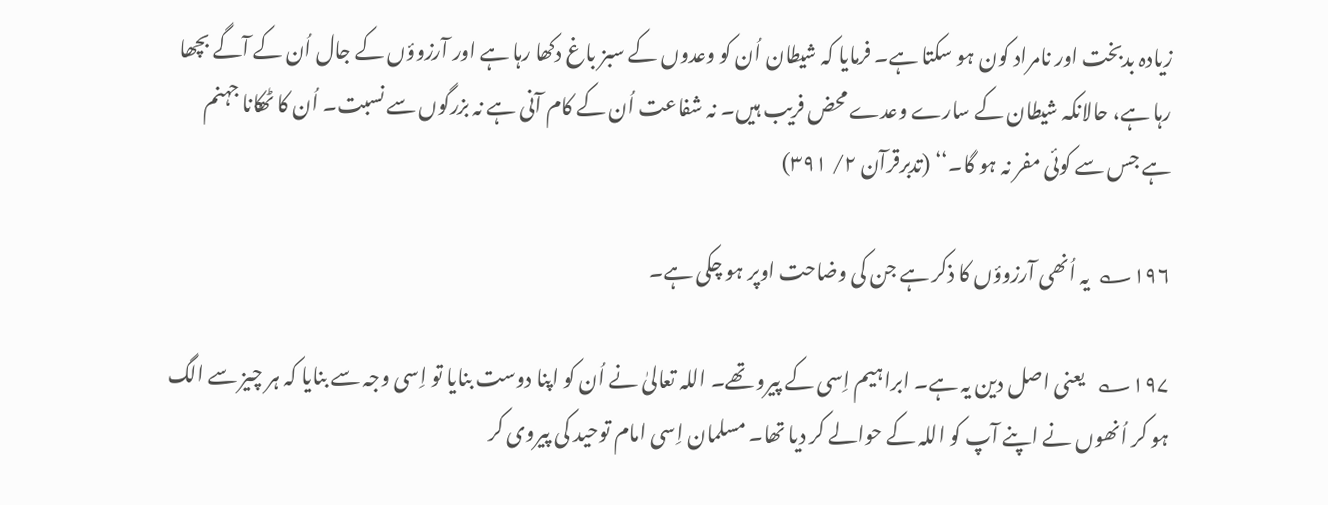زیادہ بدبخت اور نامراد کون ہو سکتا ہے۔ فرمایا کہ شیطان اُن کو وعدوں کے سبز باغ دکھا رہا ہے اور آرزوؤں کے جال اُن کے آگے بچھا رہا ہے، حالانکہ شیطان کے سارے وعدے محض فریب ہیں۔ نہ شفاعت اُن کے کام آنی ہے نہ بزرگوں سے نسبت۔ اُن کا ٹھکانا جہنم ہے جس سے کوئی مفر نہ ہو گا۔‘‘ (تدبرقرآن ۲/ ۳۹۱)

۱۹۶؎  یہ اُنھی آرزوؤں کا ذکر ہے جن کی وضاحت اوپر ہو چکی ہے۔

۱۹۷؎   یعنی اصل دین یہ ہے۔ ابراہیم اِسی کے پیرو تھے۔ اللہ تعالیٰ نے اُن کو اپنا دوست بنایا تو اِسی وجہ سے بنایا کہ ہر چیز سے الگ ہو کر اُنھوں نے اپنے آپ کو اللہ کے حوالے کر دیا تھا۔ مسلمان اِسی امام توحید کی پیروی کر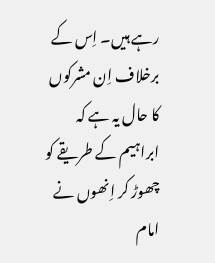رہے ہیں۔ اِس کے برخلاف اِن مشرکوں کا حال یہ ہے کہ ابراہیم کے طریقے کو چھوڑ کر اِنھوں نے امام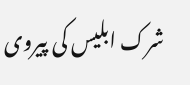شرک ابلیس کی پیروی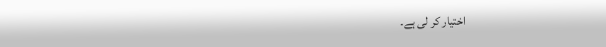اختیار کر لی ہے۔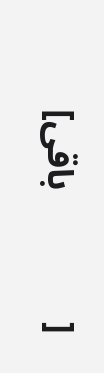[              باقی]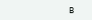B